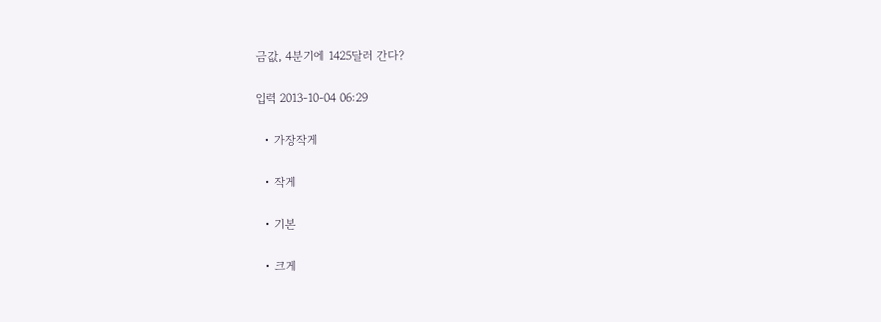금값, 4분기에 1425달러 간다?

입력 2013-10-04 06:29

  • 가장작게

  • 작게

  • 기본

  • 크게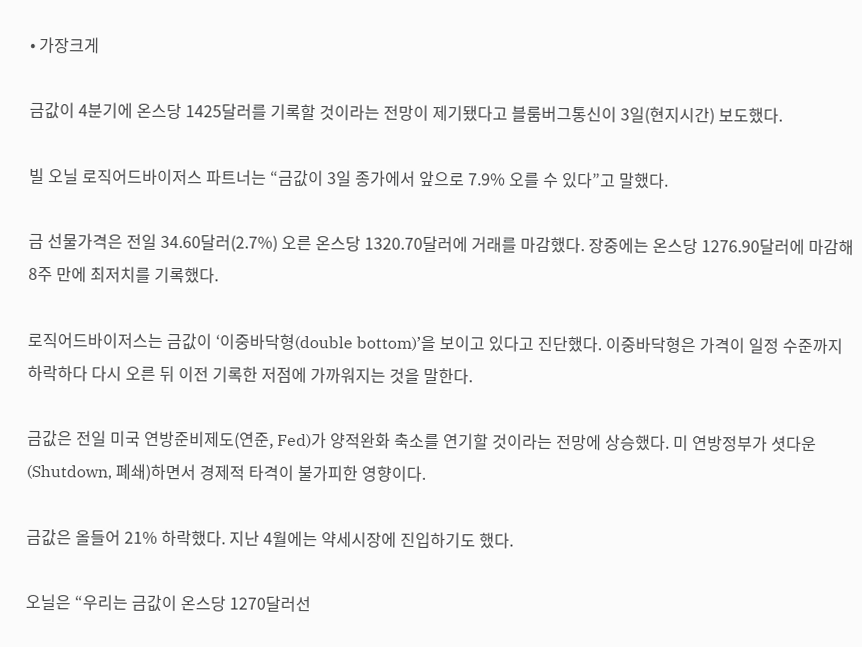• 가장크게

금값이 4분기에 온스당 1425달러를 기록할 것이라는 전망이 제기됐다고 블룸버그통신이 3일(현지시간) 보도했다.

빌 오닐 로직어드바이저스 파트너는 “금값이 3일 종가에서 앞으로 7.9% 오를 수 있다”고 말했다.

금 선물가격은 전일 34.60달러(2.7%) 오른 온스당 1320.70달러에 거래를 마감했다. 장중에는 온스당 1276.90달러에 마감해 8주 만에 최저치를 기록했다.

로직어드바이저스는 금값이 ‘이중바닥형(double bottom)’을 보이고 있다고 진단했다. 이중바닥형은 가격이 일정 수준까지 하락하다 다시 오른 뒤 이전 기록한 저점에 가까워지는 것을 말한다.

금값은 전일 미국 연방준비제도(연준, Fed)가 양적완화 축소를 연기할 것이라는 전망에 상승했다. 미 연방정부가 셧다운(Shutdown, 폐쇄)하면서 경제적 타격이 불가피한 영향이다.

금값은 올들어 21% 하락했다. 지난 4월에는 약세시장에 진입하기도 했다.

오닐은 “우리는 금값이 온스당 1270달러선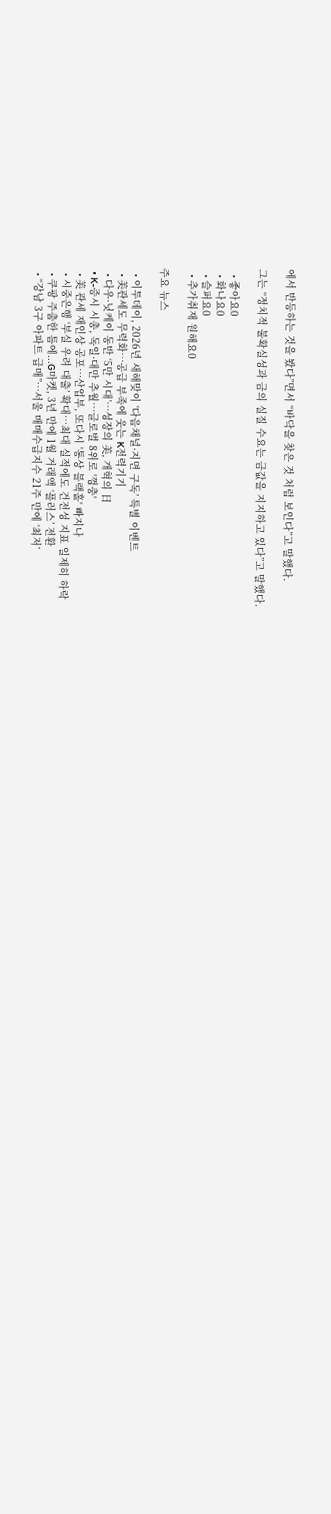에서 반등하는 것을 봤다”면서 “바닥을 찾은 것 처럼 보인다”고 말했다.

그는 “정치적 불확실성과 금의 실질 수요는 금값을 지지하고 있다”고 말했다.

  • 좋아요0
  • 화나요0
  • 슬퍼요0
  • 추가취재 원해요0

주요 뉴스

  • 이투데이, 2026년 새해맞이 ‘다음채널·지면 구독’ 특별 이벤트
  • 美관세도 무력화…공급 부족에 웃는 K전력기기
  • 다우·닛케이 동반 ‘5만 시대’⋯성장의 美, 개혁의 日
  • K-증시 시총, 독일·대만 추월…글로벌 8위로 '껑충'
  • 美 관세 재인상 공포⋯산업부, 또다시 '통상 블랙홀' 빠지나
  • 시중은행 ‘부실 우려 대출’ 확대…최대 실적에도 건전성 지표 일제히 하락
  • 쿠팡 주춤한 틈에...G마켓, 3년 만에 1월 거래액 ‘플러스’ 전환
  • “강남 3구 아파트 급매”…서울 매매수급지수 21주 만에 ‘최저’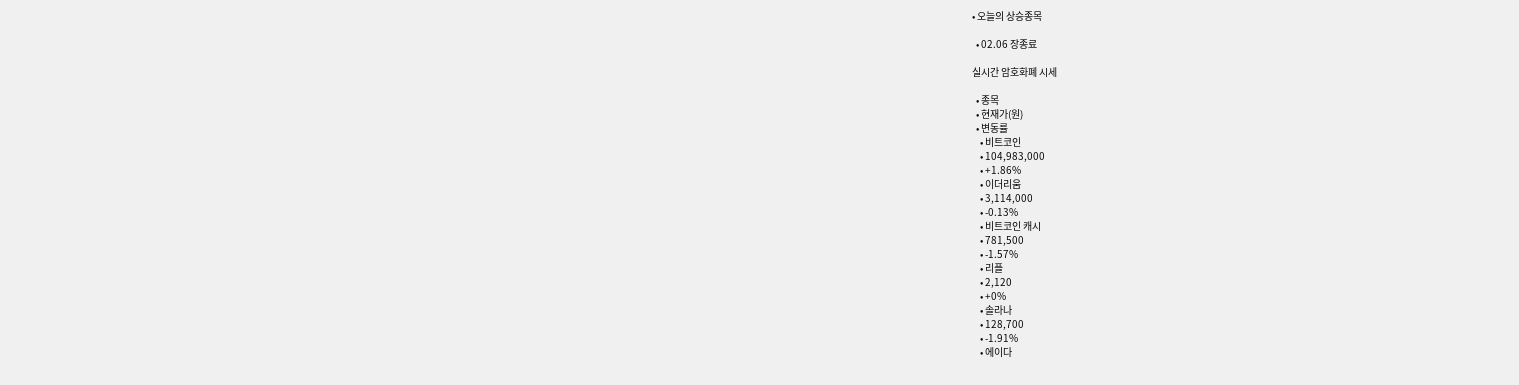• 오늘의 상승종목

  • 02.06 장종료

실시간 암호화폐 시세

  • 종목
  • 현재가(원)
  • 변동률
    • 비트코인
    • 104,983,000
    • +1.86%
    • 이더리움
    • 3,114,000
    • -0.13%
    • 비트코인 캐시
    • 781,500
    • -1.57%
    • 리플
    • 2,120
    • +0%
    • 솔라나
    • 128,700
    • -1.91%
    • 에이다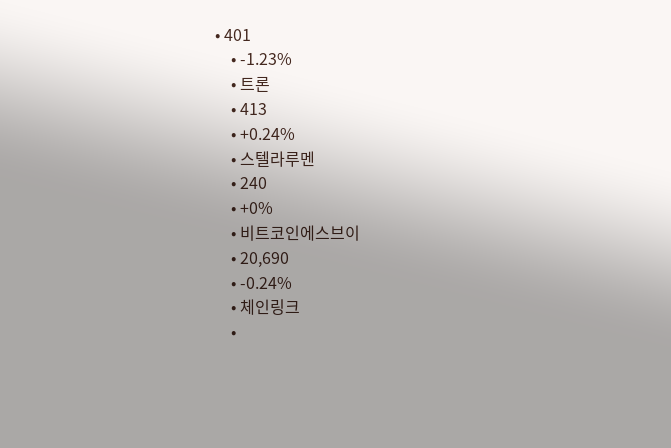• 401
    • -1.23%
    • 트론
    • 413
    • +0.24%
    • 스텔라루멘
    • 240
    • +0%
    • 비트코인에스브이
    • 20,690
    • -0.24%
    • 체인링크
    •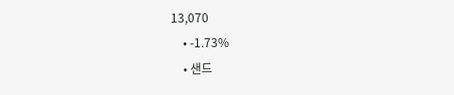13,070
    • -1.73%
    • 샌드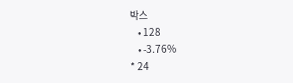박스
    • 128
    • -3.76%
* 24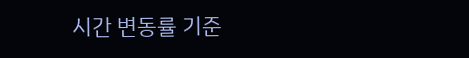시간 변동률 기준